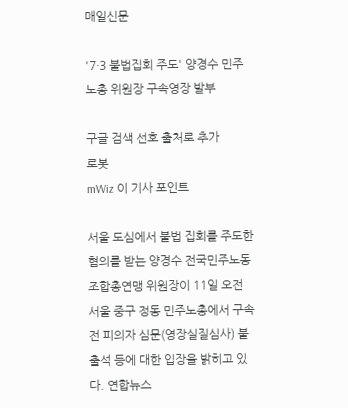매일신문

'7·3 불법집회 주도' 양경수 민주노총 위원장 구속영장 발부

구글 검색 선호 출처로 추가
로봇
mWiz 이 기사 포인트

서울 도심에서 불법 집회를 주도한 혐의를 받는 양경수 전국민주노동조합총연맹 위원장이 11일 오전 서울 중구 정동 민주노총에서 구속 전 피의자 심문(영장실질심사) 불출석 등에 대한 입장을 밝히고 있다. 연합뉴스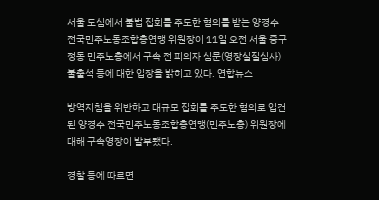서울 도심에서 불법 집회를 주도한 혐의를 받는 양경수 전국민주노동조합총연맹 위원장이 11일 오전 서울 중구 정동 민주노총에서 구속 전 피의자 심문(영장실질심사) 불출석 등에 대한 입장을 밝히고 있다. 연합뉴스

방역지침을 위반하고 대규모 집회를 주도한 혐의로 입건된 양경수 전국민주노동조합총연맹(민주노총) 위원장에 대해 구속영장이 발부됐다.

경찰 등에 따르면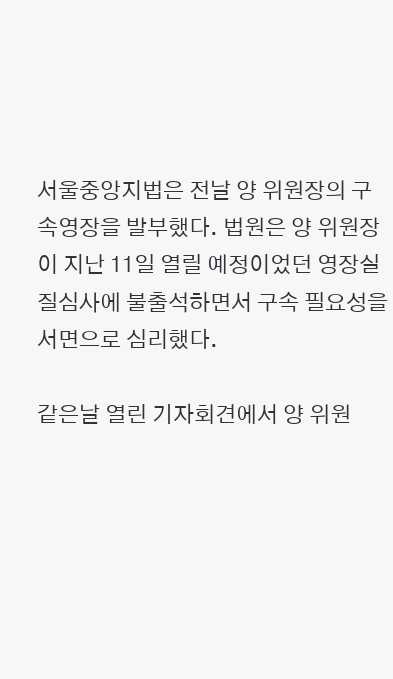서울중앙지법은 전날 양 위원장의 구속영장을 발부했다. 법원은 양 위원장이 지난 11일 열릴 예정이었던 영장실질심사에 불출석하면서 구속 필요성을 서면으로 심리했다.

같은날 열린 기자회견에서 양 위원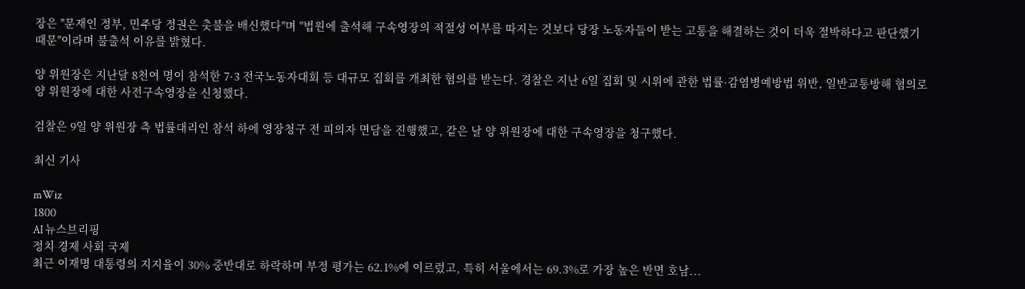장은 "문재인 정부, 민주당 정권은 촛불을 배신했다"며 "법원에 출석해 구속영장의 적절성 여부를 따지는 것보다 당장 노동자들이 받는 고통을 해결하는 것이 더욱 절박하다고 판단했기 때문"이라며 불출석 이유를 밝혔다.

양 위원장은 지난달 8천여 명이 참석한 7·3 전국노동자대회 등 대규모 집회를 개최한 혐의를 받는다. 경찰은 지난 6일 집회 및 시위에 관한 법률·감염병예방법 위반, 일반교통방해 혐의로 양 위원장에 대한 사전구속영장을 신청했다.

검찰은 9일 양 위원장 측 법률대리인 참석 하에 영장청구 전 피의자 면담을 진행했고, 같은 날 양 위원장에 대한 구속영장을 청구했다.

최신 기사

mWiz
1800
AI 뉴스브리핑
정치 경제 사회 국제
최근 이재명 대통령의 지지율이 30% 중반대로 하락하며 부정 평가는 62.1%에 이르렀고, 특히 서울에서는 69.3%로 가장 높은 반면 호남...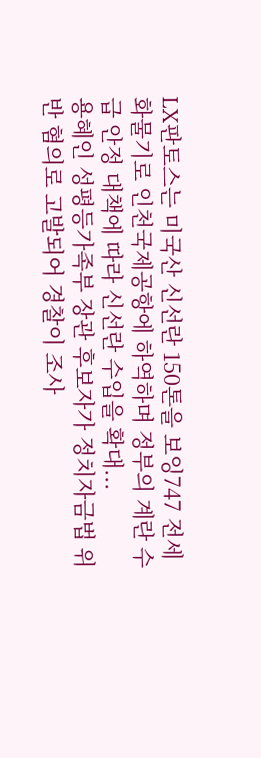LX판토스는 미국산 신선란 150톤을 보잉747 전세 화물기로 인천국제공항에 하역하며 정부의 계란 수급 안정 대책에 따라 신선란 수입을 확대...
용혜인 성평등가족부 장관 후보자가 정치자금법 위반 혐의로 고발되어 경찰이 조사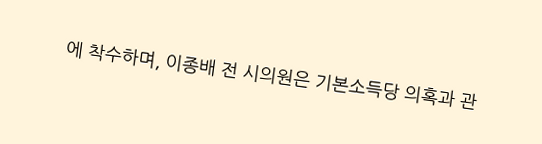에 착수하며, 이종배 전 시의원은 기본소득당 의혹과 관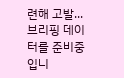련해 고발...
브리핑 데이터를 준비중입니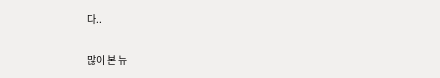다..

많이 본 뉴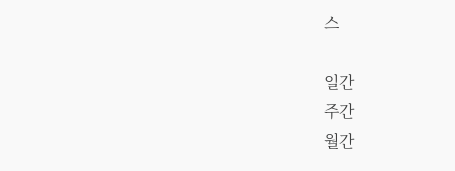스

일간
주간
월간